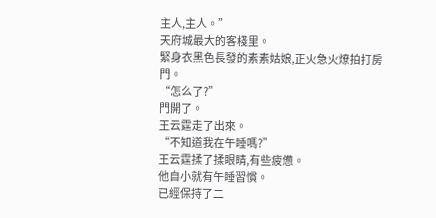主人,主人。”
天府城最大的客棧里。
緊身衣黑色長發的素素姑娘,正火急火燎拍打房門。
“怎么了?”
門開了。
王云霆走了出來。
“不知道我在午睡嗎?”
王云霆揉了揉眼睛,有些疲憊。
他自小就有午睡習慣。
已經保持了二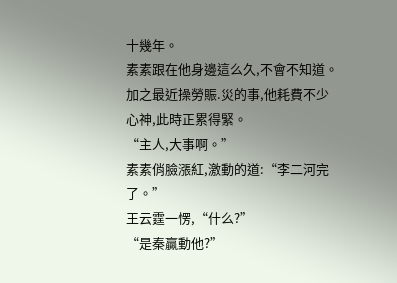十幾年。
素素跟在他身邊這么久,不會不知道。
加之最近操勞賑.災的事,他耗費不少心神,此時正累得緊。
“主人,大事啊。”
素素俏臉漲紅,激動的道:“李二河完了。”
王云霆一愣,“什么?”
“是秦贏動他?”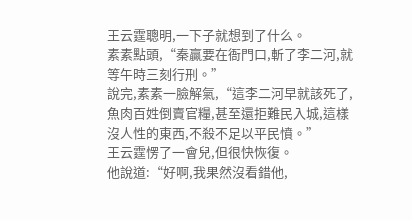王云霆聰明,一下子就想到了什么。
素素點頭,“秦贏要在衙門口,斬了李二河,就等午時三刻行刑。”
說完,素素一臉解氣,“這李二河早就該死了,魚肉百姓倒賣官糧,甚至還拒難民入城,這樣沒人性的東西,不殺不足以平民憤。”
王云霆愣了一會兒,但很快恢復。
他說道:“好啊,我果然沒看錯他,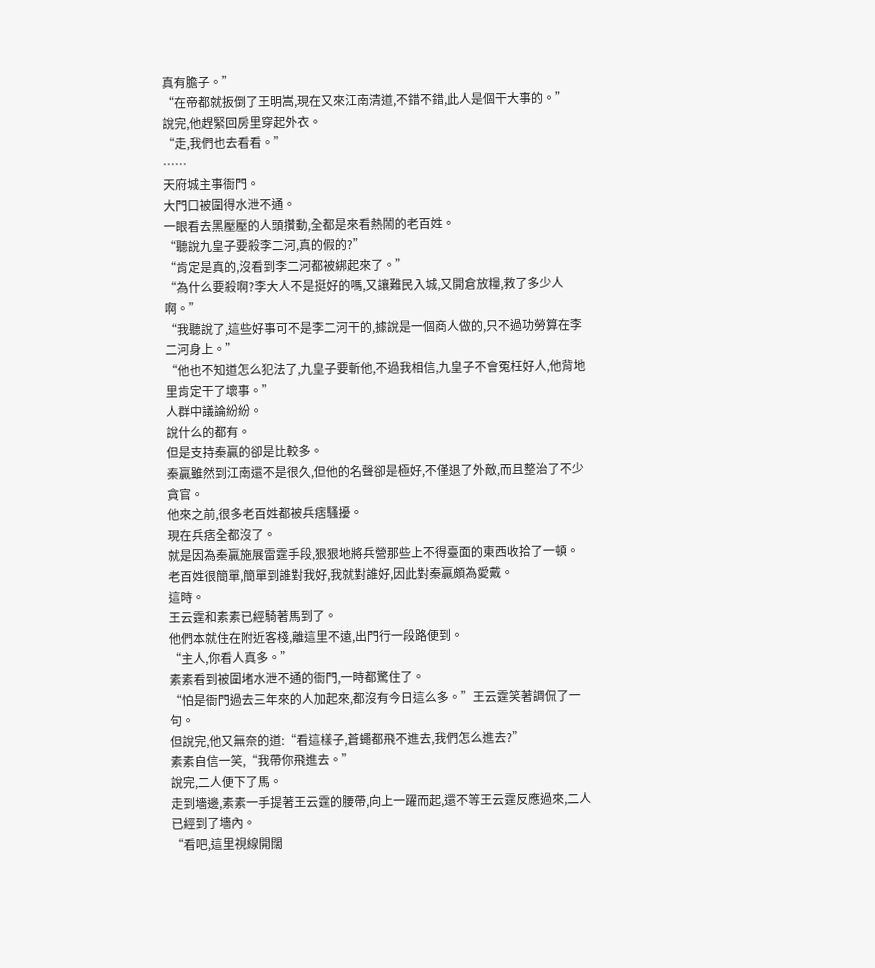真有膽子。”
“在帝都就扳倒了王明嵩,現在又來江南清道,不錯不錯,此人是個干大事的。”
說完,他趕緊回房里穿起外衣。
“走,我們也去看看。”
……
天府城主事衙門。
大門口被圍得水泄不通。
一眼看去黑壓壓的人頭攢動,全都是來看熱鬧的老百姓。
“聽說九皇子要殺李二河,真的假的?”
“肯定是真的,沒看到李二河都被綁起來了。”
“為什么要殺啊?李大人不是挺好的嗎,又讓難民入城,又開倉放糧,救了多少人啊。”
“我聽說了,這些好事可不是李二河干的,據說是一個商人做的,只不過功勞算在李二河身上。”
“他也不知道怎么犯法了,九皇子要斬他,不過我相信,九皇子不會冤枉好人,他背地里肯定干了壞事。”
人群中議論紛紛。
說什么的都有。
但是支持秦贏的卻是比較多。
秦贏雖然到江南還不是很久,但他的名聲卻是極好,不僅退了外敵,而且整治了不少貪官。
他來之前,很多老百姓都被兵痞騷擾。
現在兵痞全都沒了。
就是因為秦贏施展雷霆手段,狠狠地將兵營那些上不得臺面的東西收拾了一頓。
老百姓很簡單,簡單到誰對我好,我就對誰好,因此對秦贏頗為愛戴。
這時。
王云霆和素素已經騎著馬到了。
他們本就住在附近客棧,離這里不遠,出門行一段路便到。
“主人,你看人真多。”
素素看到被圍堵水泄不通的衙門,一時都驚住了。
“怕是衙門過去三年來的人加起來,都沒有今日這么多。”王云霆笑著調侃了一句。
但說完,他又無奈的道:“看這樣子,蒼蠅都飛不進去,我們怎么進去?”
素素自信一笑,“我帶你飛進去。”
說完,二人便下了馬。
走到墻邊,素素一手提著王云霆的腰帶,向上一躍而起,還不等王云霆反應過來,二人已經到了墻內。
“看吧,這里視線開闊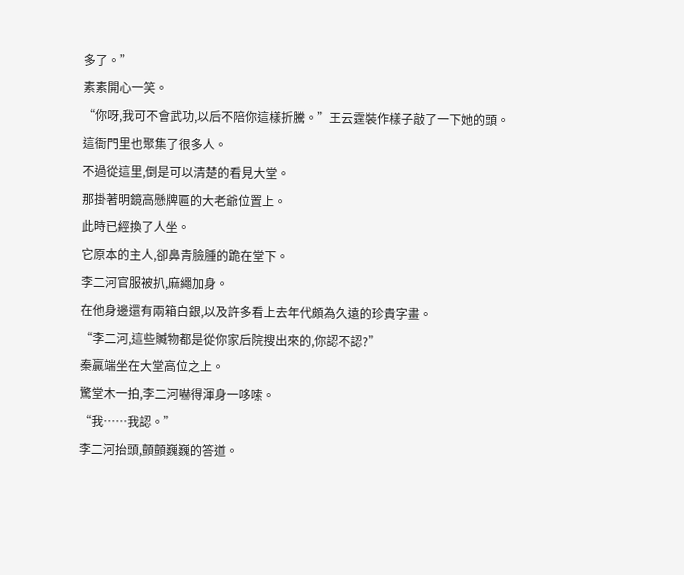多了。”
素素開心一笑。
“你呀,我可不會武功,以后不陪你這樣折騰。”王云霆裝作樣子敲了一下她的頭。
這衙門里也聚集了很多人。
不過從這里,倒是可以清楚的看見大堂。
那掛著明鏡高懸牌匾的大老爺位置上。
此時已經換了人坐。
它原本的主人,卻鼻青臉腫的跪在堂下。
李二河官服被扒,麻繩加身。
在他身邊還有兩箱白銀,以及許多看上去年代頗為久遠的珍貴字畫。
“李二河,這些贓物都是從你家后院搜出來的,你認不認?”
秦贏端坐在大堂高位之上。
驚堂木一拍,李二河嚇得渾身一哆嗦。
“我……我認。”
李二河抬頭,顫顫巍巍的答道。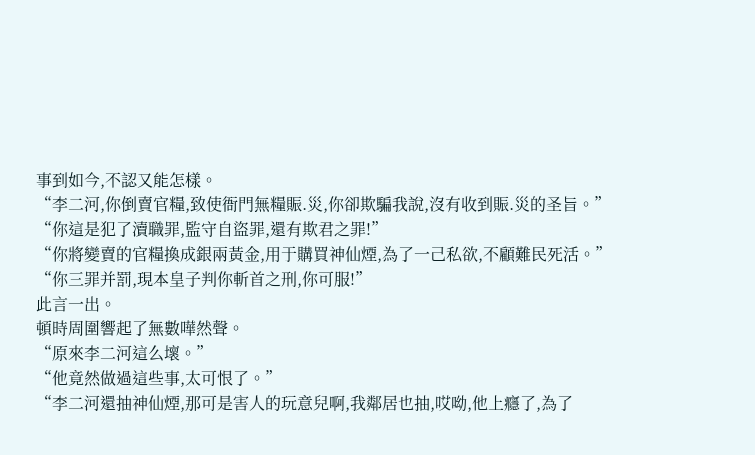事到如今,不認又能怎樣。
“李二河,你倒賣官糧,致使衙門無糧賑.災,你卻欺騙我說,沒有收到賑.災的圣旨。”
“你這是犯了瀆職罪,監守自盜罪,還有欺君之罪!”
“你將變賣的官糧換成銀兩黃金,用于購買神仙煙,為了一己私欲,不顧難民死活。”
“你三罪并罰,現本皇子判你斬首之刑,你可服!”
此言一出。
頓時周圍響起了無數嘩然聲。
“原來李二河這么壞。”
“他竟然做過這些事,太可恨了。”
“李二河還抽神仙煙,那可是害人的玩意兒啊,我鄰居也抽,哎呦,他上癮了,為了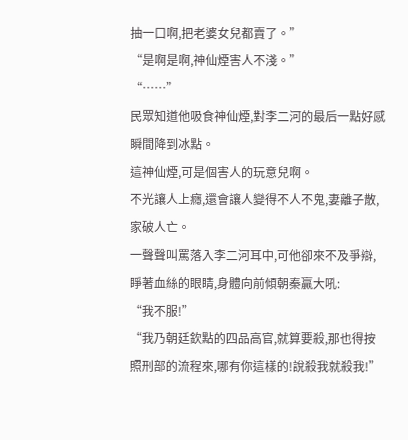抽一口啊,把老婆女兒都賣了。”
“是啊是啊,神仙煙害人不淺。”
“……”
民眾知道他吸食神仙煙,對李二河的最后一點好感瞬間降到冰點。
這神仙煙,可是個害人的玩意兒啊。
不光讓人上癮,還會讓人變得不人不鬼,妻離子散,家破人亡。
一聲聲叫罵落入李二河耳中,可他卻來不及爭辯,睜著血絲的眼睛,身體向前傾朝秦贏大吼:
“我不服!”
“我乃朝廷欽點的四品高官,就算要殺,那也得按照刑部的流程來,哪有你這樣的!說殺我就殺我!”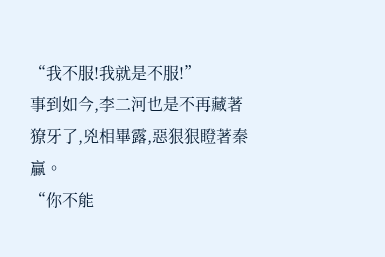“我不服!我就是不服!”
事到如今,李二河也是不再藏著獠牙了,兇相畢露,惡狠狠瞪著秦贏。
“你不能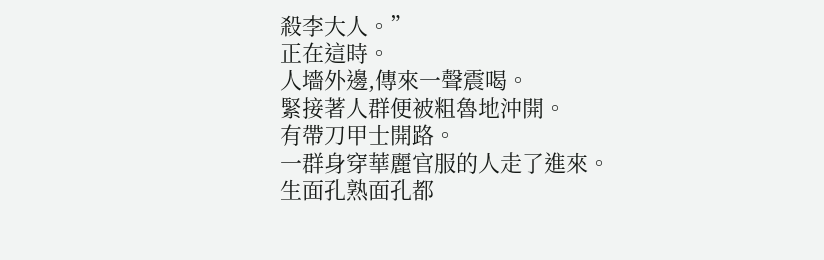殺李大人。”
正在這時。
人墻外邊,傳來一聲震喝。
緊接著人群便被粗魯地沖開。
有帶刀甲士開路。
一群身穿華麗官服的人走了進來。
生面孔熟面孔都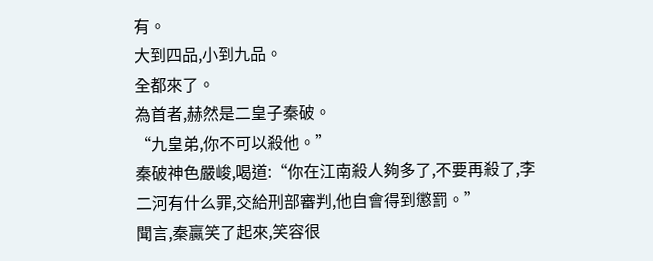有。
大到四品,小到九品。
全都來了。
為首者,赫然是二皇子秦破。
“九皇弟,你不可以殺他。”
秦破神色嚴峻,喝道:“你在江南殺人夠多了,不要再殺了,李二河有什么罪,交給刑部審判,他自會得到懲罰。”
聞言,秦贏笑了起來,笑容很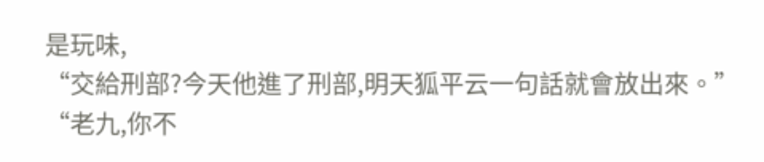是玩味,
“交給刑部?今天他進了刑部,明天狐平云一句話就會放出來。”
“老九,你不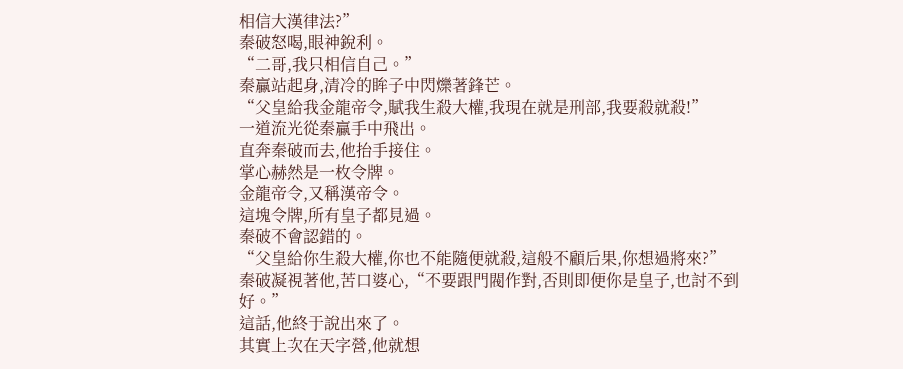相信大漢律法?”
秦破怒喝,眼神銳利。
“二哥,我只相信自己。”
秦贏站起身,清冷的眸子中閃爍著鋒芒。
“父皇給我金龍帝令,賦我生殺大權,我現在就是刑部,我要殺就殺!”
一道流光從秦贏手中飛出。
直奔秦破而去,他抬手接住。
掌心赫然是一枚令牌。
金龍帝令,又稱漢帝令。
這塊令牌,所有皇子都見過。
秦破不會認錯的。
“父皇給你生殺大權,你也不能隨便就殺,這般不顧后果,你想過將來?”
秦破凝視著他,苦口婆心,“不要跟門閥作對,否則即便你是皇子,也討不到好。”
這話,他終于說出來了。
其實上次在天字營,他就想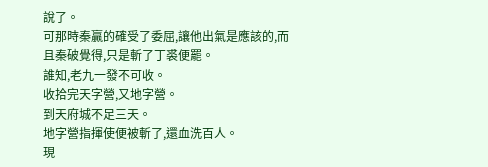說了。
可那時秦贏的確受了委屈,讓他出氣是應該的,而且秦破覺得,只是斬了丁裘便罷。
誰知,老九一發不可收。
收拾完天字營,又地字營。
到天府城不足三天。
地字營指揮使便被斬了,還血洗百人。
現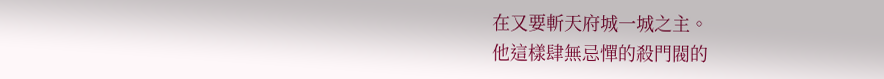在又要斬天府城一城之主。
他這樣肆無忌憚的殺門閥的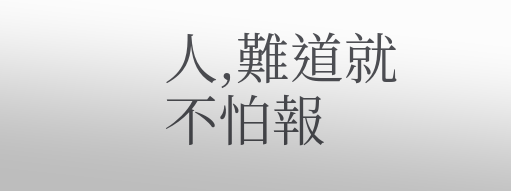人,難道就不怕報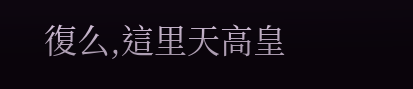復么,這里天高皇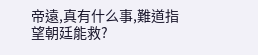帝遠,真有什么事,難道指望朝廷能救?